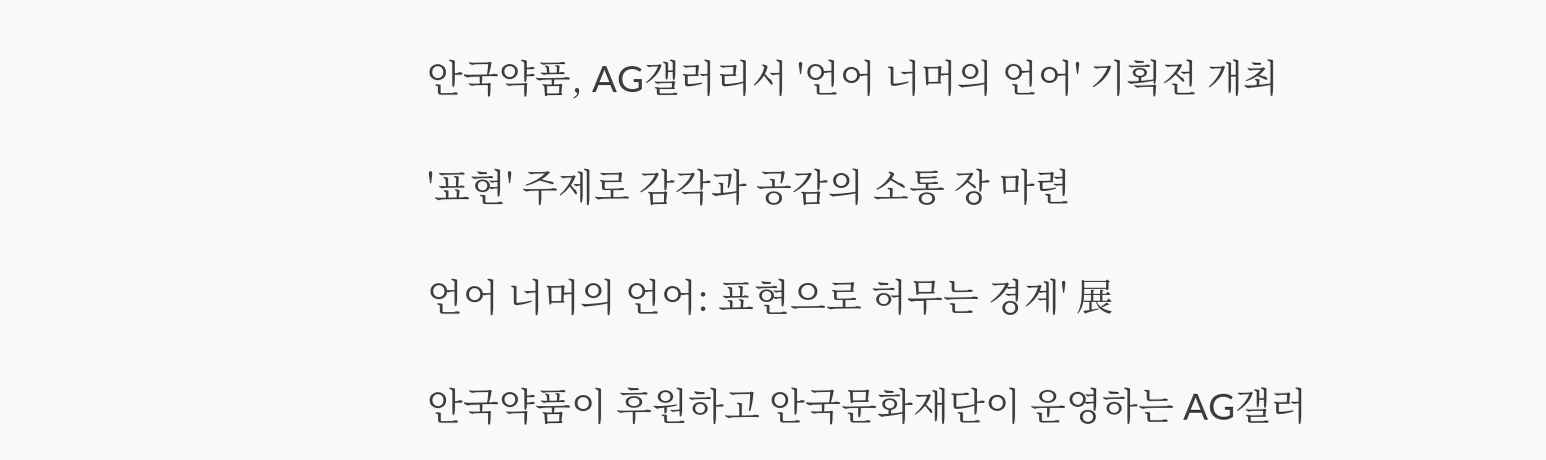안국약품, AG갤러리서 '언어 너머의 언어' 기획전 개최

'표현' 주제로 감각과 공감의 소통 장 마련

언어 너머의 언어: 표현으로 허무는 경계' 展

안국약품이 후원하고 안국문화재단이 운영하는 AG갤러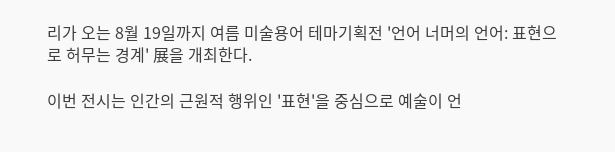리가 오는 8월 19일까지 여름 미술용어 테마기획전 '언어 너머의 언어: 표현으로 허무는 경계' 展을 개최한다.

이번 전시는 인간의 근원적 행위인 '표현'을 중심으로 예술이 언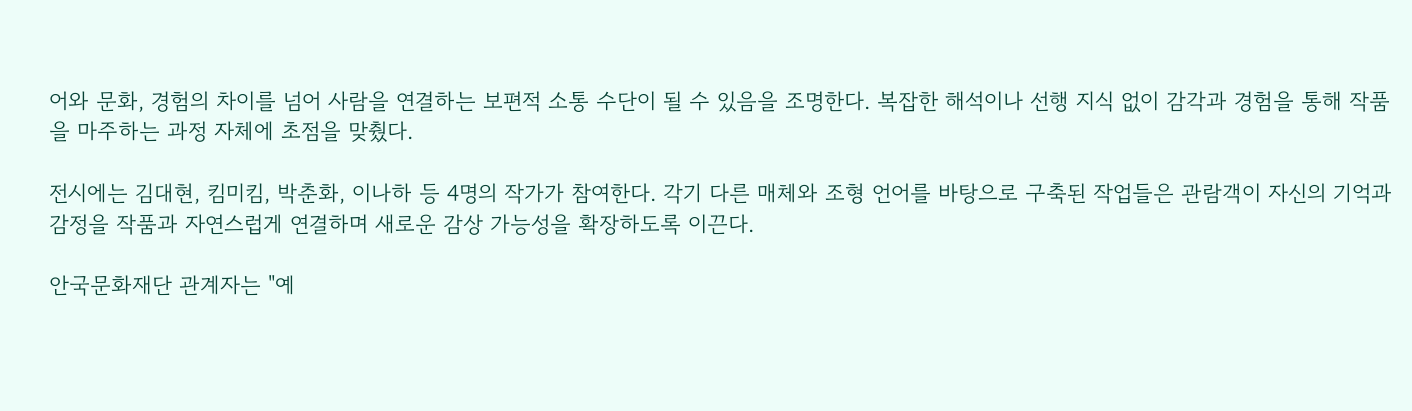어와 문화, 경험의 차이를 넘어 사람을 연결하는 보편적 소통 수단이 될 수 있음을 조명한다. 복잡한 해석이나 선행 지식 없이 감각과 경험을 통해 작품을 마주하는 과정 자체에 초점을 맞췄다.

전시에는 김대현, 킴미킴, 박춘화, 이나하 등 4명의 작가가 참여한다. 각기 다른 매체와 조형 언어를 바탕으로 구축된 작업들은 관람객이 자신의 기억과 감정을 작품과 자연스럽게 연결하며 새로운 감상 가능성을 확장하도록 이끈다.

안국문화재단 관계자는 "예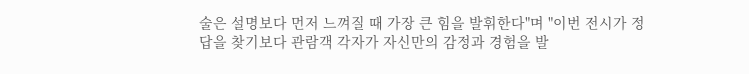술은 설명보다 먼저 느껴질 때 가장 큰 힘을 발휘한다"며 "이번 전시가 정답을 찾기보다 관람객 각자가 자신만의 감정과 경험을 발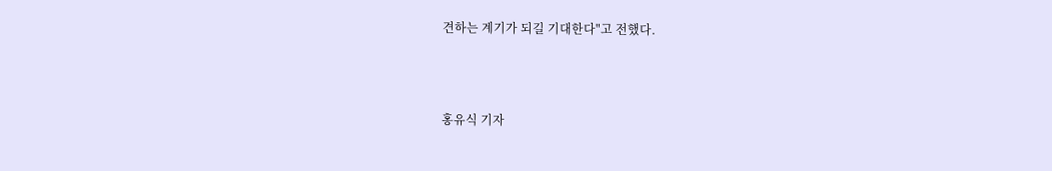견하는 계기가 되길 기대한다"고 전했다.



홍유식 기자